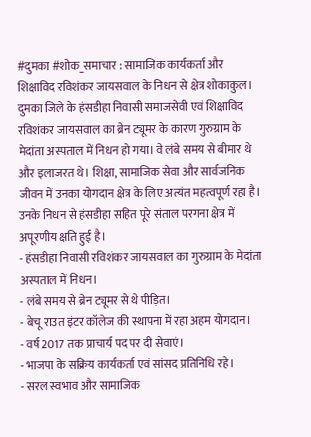#दुमका #शोक_समाचार : सामाजिक कार्यकर्ता और शिक्षाविद रविशंकर जायसवाल के निधन से क्षेत्र शोकाकुल।
दुमका जिले के हंसडीहा निवासी समाजसेवी एवं शिक्षाविद रविशंकर जायसवाल का ब्रेन ट्यूमर के कारण गुरुग्राम के मेदांता अस्पताल में निधन हो गया। वे लंबे समय से बीमार थे और इलाजरत थे। शिक्षा, सामाजिक सेवा और सार्वजनिक जीवन में उनका योगदान क्षेत्र के लिए अत्यंत महत्वपूर्ण रहा है। उनके निधन से हंसडीहा सहित पूरे संताल परगना क्षेत्र में अपूरणीय क्षति हुई है।
- हंसडीहा निवासी रविशंकर जायसवाल का गुरुग्राम के मेदांता अस्पताल में निधन।
- लंबे समय से ब्रेन ट्यूमर से थे पीड़ित।
- बेचू राउत इंटर कॉलेज की स्थापना में रहा अहम योगदान।
- वर्ष 2017 तक प्राचार्य पद पर दी सेवाएं।
- भाजपा के सक्रिय कार्यकर्ता एवं सांसद प्रतिनिधि रहे।
- सरल स्वभाव और सामाजिक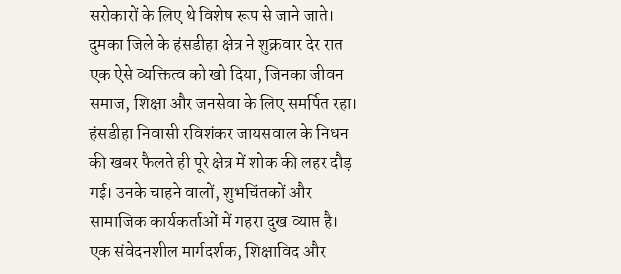सरोकारों के लिए थे विशेष रूप से जाने जाते।
दुमका जिले के हंसडीहा क्षेत्र ने शुक्रवार देर रात एक ऐसे व्यक्तित्व को खो दिया, जिनका जीवन समाज, शिक्षा और जनसेवा के लिए समर्पित रहा। हंसडीहा निवासी रविशंकर जायसवाल के निधन की खबर फैलते ही पूरे क्षेत्र में शोक की लहर दौड़ गई। उनके चाहने वालों, शुभचिंतकों और सामाजिक कार्यकर्ताओं में गहरा दुख व्याप्त है। एक संवेदनशील मार्गदर्शक, शिक्षाविद और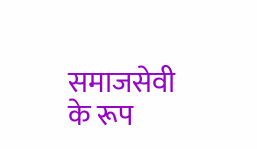समाजसेवी के रूप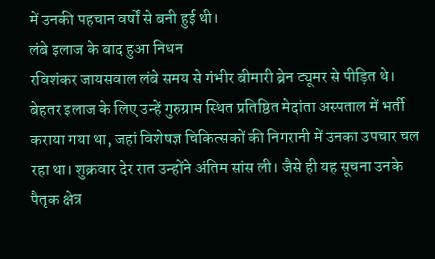में उनकी पहचान वर्षों से बनी हुई थी।
लंबे इलाज के बाद हुआ निधन
रविशंकर जायसवाल लंबे समय से गंभीर बीमारी ब्रेन ट्यूमर से पीड़ित थे। बेहतर इलाज के लिए उन्हें गुरुग्राम स्थित प्रतिष्ठित मेदांता अस्पताल में भर्ती कराया गया था, जहां विशेषज्ञ चिकित्सकों की निगरानी में उनका उपचार चल रहा था। शुक्रवार देर रात उन्होंने अंतिम सांस ली। जैसे ही यह सूचना उनके पैतृक क्षेत्र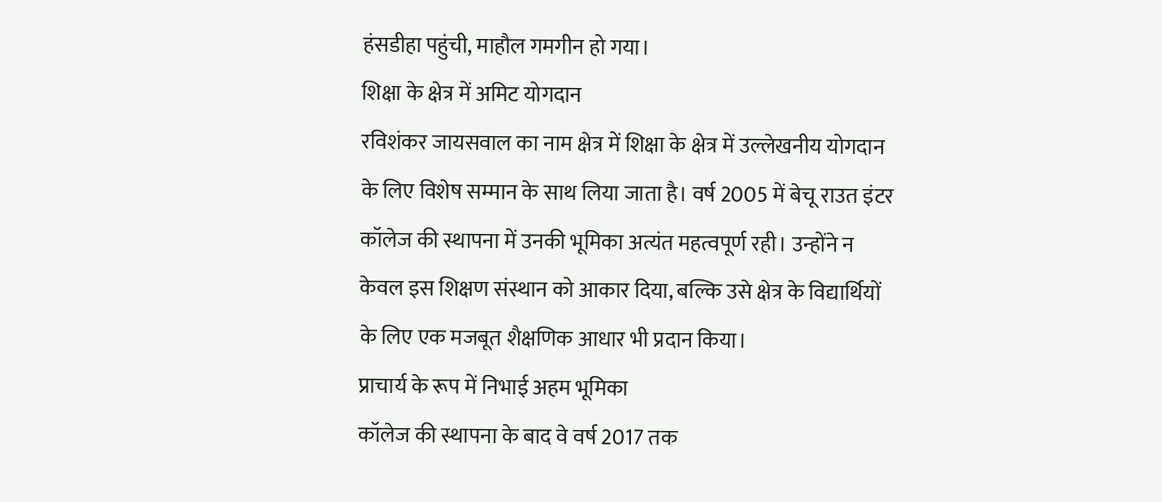हंसडीहा पहुंची, माहौल गमगीन हो गया।
शिक्षा के क्षेत्र में अमिट योगदान
रविशंकर जायसवाल का नाम क्षेत्र में शिक्षा के क्षेत्र में उल्लेखनीय योगदान के लिए विशेष सम्मान के साथ लिया जाता है। वर्ष 2005 में बेचू राउत इंटर कॉलेज की स्थापना में उनकी भूमिका अत्यंत महत्वपूर्ण रही। उन्होंने न केवल इस शिक्षण संस्थान को आकार दिया, बल्कि उसे क्षेत्र के विद्यार्थियों के लिए एक मजबूत शैक्षणिक आधार भी प्रदान किया।
प्राचार्य के रूप में निभाई अहम भूमिका
कॉलेज की स्थापना के बाद वे वर्ष 2017 तक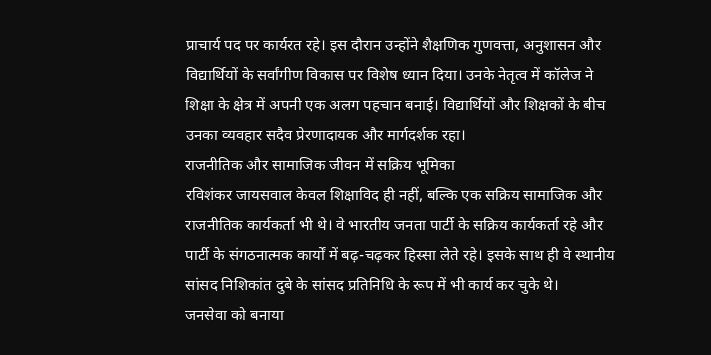प्राचार्य पद पर कार्यरत रहे। इस दौरान उन्होंने शैक्षणिक गुणवत्ता, अनुशासन और विद्यार्थियों के सर्वांगीण विकास पर विशेष ध्यान दिया। उनके नेतृत्व में कॉलेज ने शिक्षा के क्षेत्र में अपनी एक अलग पहचान बनाई। विद्यार्थियों और शिक्षकों के बीच उनका व्यवहार सदैव प्रेरणादायक और मार्गदर्शक रहा।
राजनीतिक और सामाजिक जीवन में सक्रिय भूमिका
रविशंकर जायसवाल केवल शिक्षाविद ही नहीं, बल्कि एक सक्रिय सामाजिक और राजनीतिक कार्यकर्ता भी थे। वे भारतीय जनता पार्टी के सक्रिय कार्यकर्ता रहे और पार्टी के संगठनात्मक कार्यों में बढ़-चढ़कर हिस्सा लेते रहे। इसके साथ ही वे स्थानीय सांसद निशिकांत दुबे के सांसद प्रतिनिधि के रूप में भी कार्य कर चुके थे।
जनसेवा को बनाया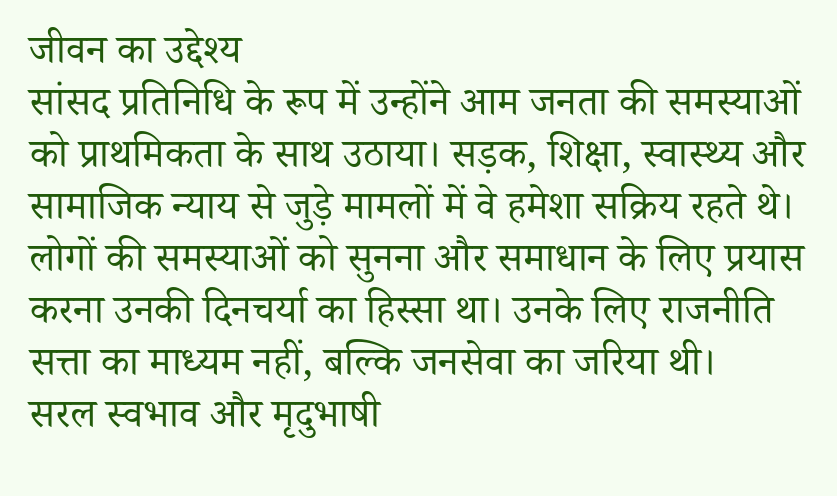जीवन का उद्देश्य
सांसद प्रतिनिधि के रूप में उन्होंने आम जनता की समस्याओं को प्राथमिकता के साथ उठाया। सड़क, शिक्षा, स्वास्थ्य और सामाजिक न्याय से जुड़े मामलों में वे हमेशा सक्रिय रहते थे। लोगों की समस्याओं को सुनना और समाधान के लिए प्रयास करना उनकी दिनचर्या का हिस्सा था। उनके लिए राजनीति सत्ता का माध्यम नहीं, बल्कि जनसेवा का जरिया थी।
सरल स्वभाव और मृदुभाषी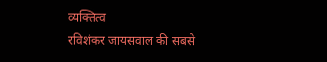व्यक्तित्व
रविशंकर जायसवाल की सबसे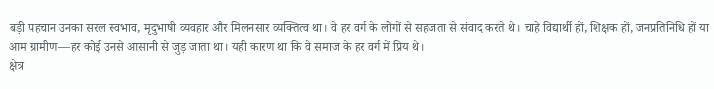बड़ी पहचान उनका सरल स्वभाव, मृदुभाषी व्यवहार और मिलनसार व्यक्तित्व था। वे हर वर्ग के लोगों से सहजता से संवाद करते थे। चाहे विद्यार्थी हों, शिक्षक हों, जनप्रतिनिधि हों या आम ग्रामीण—हर कोई उनसे आसानी से जुड़ जाता था। यही कारण था कि वे समाज के हर वर्ग में प्रिय थे।
क्षेत्र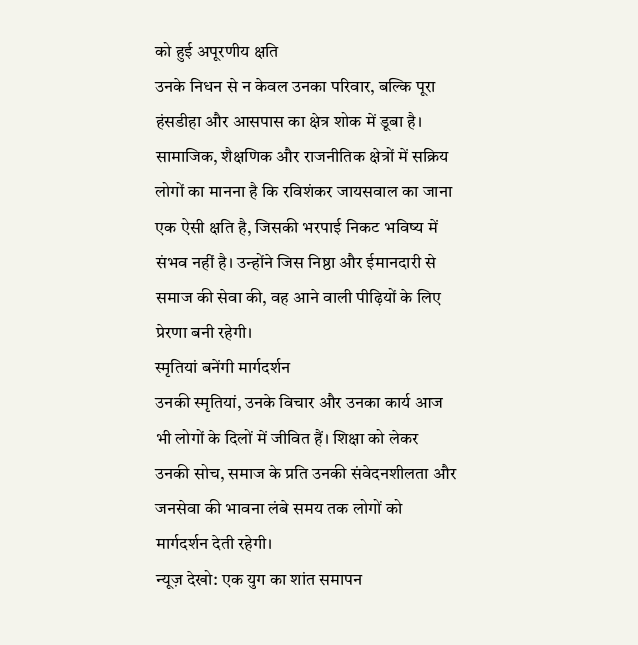को हुई अपूरणीय क्षति
उनके निधन से न केवल उनका परिवार, बल्कि पूरा हंसडीहा और आसपास का क्षेत्र शोक में डूबा है। सामाजिक, शैक्षणिक और राजनीतिक क्षेत्रों में सक्रिय लोगों का मानना है कि रविशंकर जायसवाल का जाना एक ऐसी क्षति है, जिसकी भरपाई निकट भविष्य में संभव नहीं है। उन्होंने जिस निष्ठा और ईमानदारी से समाज की सेवा की, वह आने वाली पीढ़ियों के लिए प्रेरणा बनी रहेगी।
स्मृतियां बनेंगी मार्गदर्शन
उनकी स्मृतियां, उनके विचार और उनका कार्य आज भी लोगों के दिलों में जीवित हैं। शिक्षा को लेकर उनकी सोच, समाज के प्रति उनकी संवेदनशीलता और जनसेवा की भावना लंबे समय तक लोगों को मार्गदर्शन देती रहेगी।
न्यूज़ देखो: एक युग का शांत समापन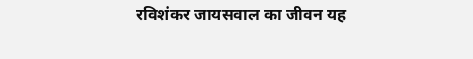रविशंकर जायसवाल का जीवन यह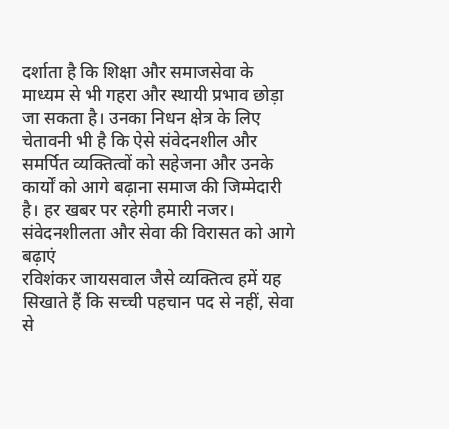दर्शाता है कि शिक्षा और समाजसेवा के माध्यम से भी गहरा और स्थायी प्रभाव छोड़ा जा सकता है। उनका निधन क्षेत्र के लिए चेतावनी भी है कि ऐसे संवेदनशील और समर्पित व्यक्तित्वों को सहेजना और उनके कार्यों को आगे बढ़ाना समाज की जिम्मेदारी है। हर खबर पर रहेगी हमारी नजर।
संवेदनशीलता और सेवा की विरासत को आगे बढ़ाएं
रविशंकर जायसवाल जैसे व्यक्तित्व हमें यह सिखाते हैं कि सच्ची पहचान पद से नहीं, सेवा से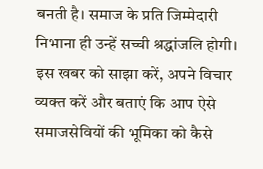बनती है। समाज के प्रति जिम्मेदारी निभाना ही उन्हें सच्ची श्रद्धांजलि होगी।
इस खबर को साझा करें, अपने विचार व्यक्त करें और बताएं कि आप ऐसे समाजसेवियों की भूमिका को कैसे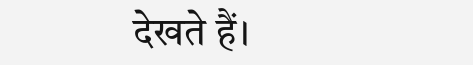देखते हैं।